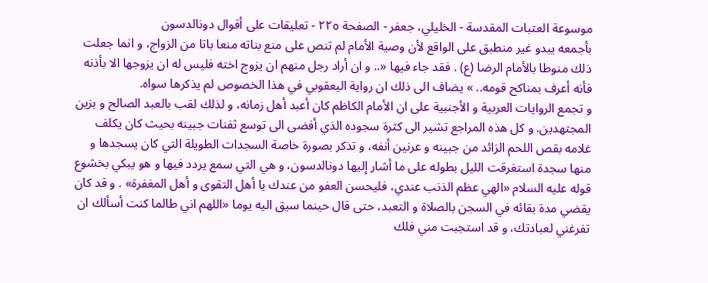موسوعة العتبات المقدسة - الخليلي، جعفر - الصفحة ٢٢٥ - تعليقات على أقوال دونالدسون
بأجمعه يبدو غير منطبق على الواقع لأن وصية الأمام لم تنص على منع بناته منعا باتا من الزواج، و انما جعلت ذلك منوطا بالأمام الرضا (ع) . فقد جاء فيها «.. و ان أراد رجل منهم ان يزوج اخته فليس له ان يزوجها الا بأذنه فأنه أعرف بمناكح قومه.. » يضاف الى ذلك ان رواية اليعقوبي في هذا الخصوص لم يذكرها سواه.
و تجمع الروايات العربية و الأجنبية على ان الأمام الكاظم كان أعبد أهل زمانه، و لذلك لقب بالعبد الصالح و بزين المجتهدين. و كل هذه المراجع تشير الى كثرة سجوده الذي أفضى الى توسع ثفنات جبينه بحيث كان يكلف غلامه بقص اللحم الزائد من جبينه و عرنين أنفه، و تذكر بصورة خاصة السجدات الطويلة التي كان يسجدها و منها سجدة استغرقت الليل بطوله على ما أشار إليها دونالدسون، و هي التي سمع يردد فيها و هو يبكي بخشوع قوله عليه السلام «الهي عظم الذنب عندي، فليحسن العفو من عندك يا أهل التقوى و أهل المغفرة» . و قد كان يقضي مدة بقائه في السجن بالصلاة و التعبد، حتى قال حينما سيق اليه يوما «اللهم اني طالما كنت أسألك ان تفرغني لعبادتك، و قد استجبت مني فلك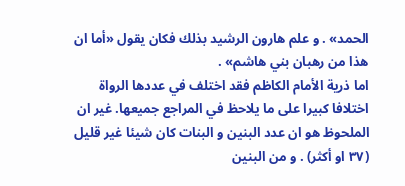الحمد» . و علم هارون الرشيد بذلك فكان يقول «أما ان هذا من رهبان بني هاشم» .
اما ذرية الأمام الكاظم فقد اختلف في عددها الرواة اختلافا كبيرا على ما يلاحظ في المراجع جميعها. غير ان الملحوظ هو ان عدد البنين و البنات كان شيئا غير قليل (٣٧ او أكثر) . و من البنين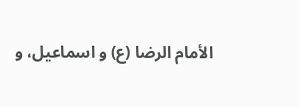الأمام الرضا (ع) و اسماعيل، و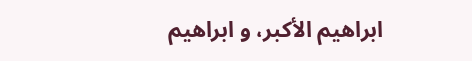ابراهيم الأكبر، و ابراهيم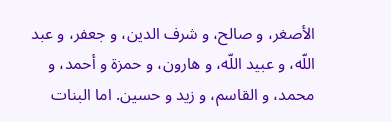الأصغر، و صالح، و شرف الدين، و جعفر، و عبد اللّه، و عبيد اللّه، و هارون، و حمزة و أحمد، و محمد، و القاسم، و زيد و حسين. اما البنات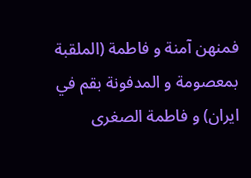فمنهن آمنة و فاطمة (الملقبة بمعصومة و المدفونة بقم في ايران) و فاطمة الصغرى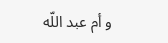و أم عبد اللّه